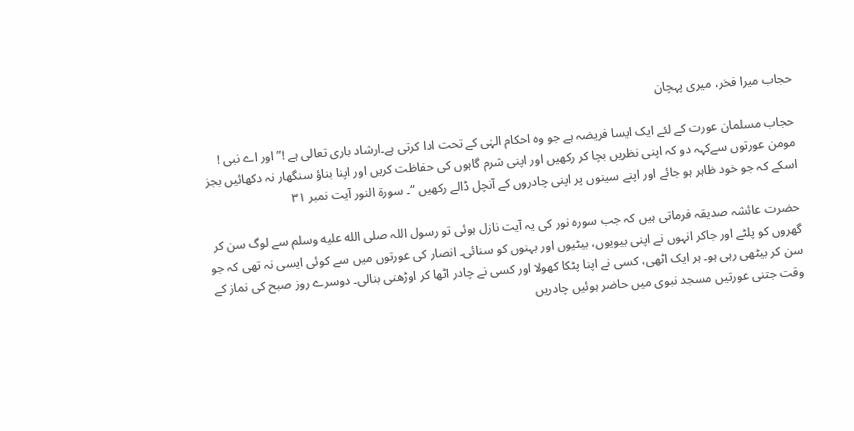حجاب میرا فخر، میری پہچان

حجاب مسلمان عورت کے لئے ایک ایسا فریضہ ہے جو وہ احکام الہٰی کے تحت ادا کرتی ہے۔ارشاد باری تعالی ہے !”اور اے نبی ! مومن عورتوں سےکہہ دو کہ اپنی نظریں بچا کر رکھیں اور اپنی شرم گاہوں کی حفاظت کریں اور اپنا بناؤ سنگھار نہ دکھائیں بجز اسکے کہ جو خود ظاہر ہو جائے اور اپنے سینوں پر اپنی چادروں کے آنچل ڈالے رکھیں “۔ سورة النور آیت نمبر ۳۱

حضرت عائشہ صدیقہ فرماتی ہیں کہ جب سورہ نور کی یہ آیت نازل ہوئی تو رسول اللہ صلى الله عليه وسلم سے لوگ سن کر گھروں کو پلٹے اور جاکر انہوں نے اپنی بیویوں، بیٹیوں اور بہنوں کو سنائی۔ انصار کی عورتوں میں سے کوئی ایسی نہ تھی کہ جو سن کر بیٹھی رہی ہو۔ ہر ایک اٹھی، کسی نے اپنا پٹکا کھولا اور کسی نے چادر اٹھا کر اوڑھنی بنالی۔ دوسرے روز صبح کی نماز کے وقت جتنی عورتیں مسجد نبوی میں حاضر ہوئیں چادریں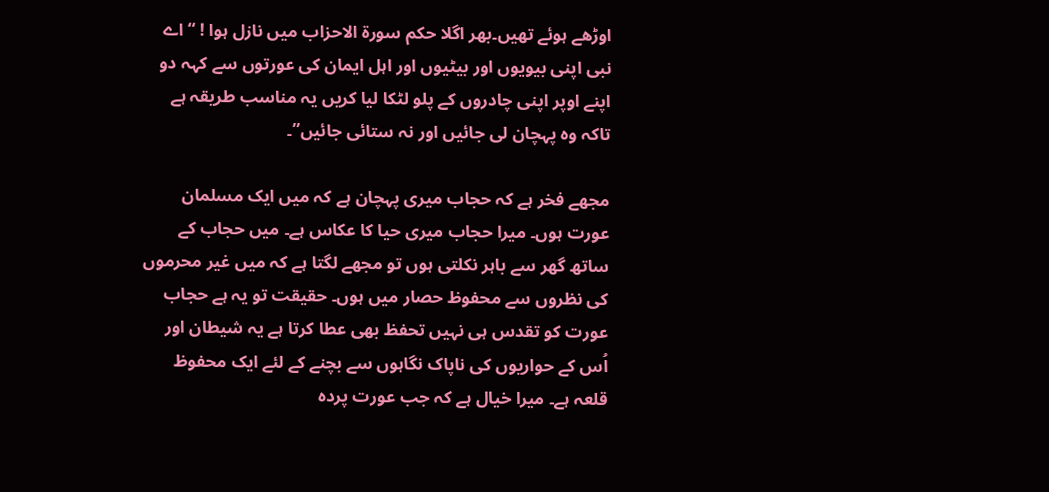اوڑھے ہوئے تھیں۔بھر اگلا حکم سورۃ الاحزاب میں نازل ہوا ! “اے نبی اپنی بیویوں اور بیٹیوں اور اہل ایمان کی عورتوں سے کہہ دو اپنے اوپر اپنی چادروں کے پلو لٹکا لیا کریں یہ مناسب طریقہ ہے تاکہ وہ پہچان لی جائیں اور نہ ستائی جائیں”۔

مجھے فخر ہے کہ حجاب میری پہچان ہے کہ میں ایک مسلمان عورت ہوں۔ میرا حجاب میری حیا کا عکاس ہے۔ میں حجاب کے ساتھ گھر سے باہر نکلتی ہوں تو مجھے لگتا ہے کہ میں غیر محرموں کی نظروں سے محفوظ حصار میں ہوں۔ حقیقت تو یہ ہے حجاب عورت کو تقدس ہی نہیں تحفظ بھی عطا کرتا ہے یہ شیطان اور اُس کے حواریوں کی ناپاک نگاہوں سے بچنے کے لئے ایک محفوظ قلعہ ہے۔ میرا خیال ہے کہ جب عورت پردہ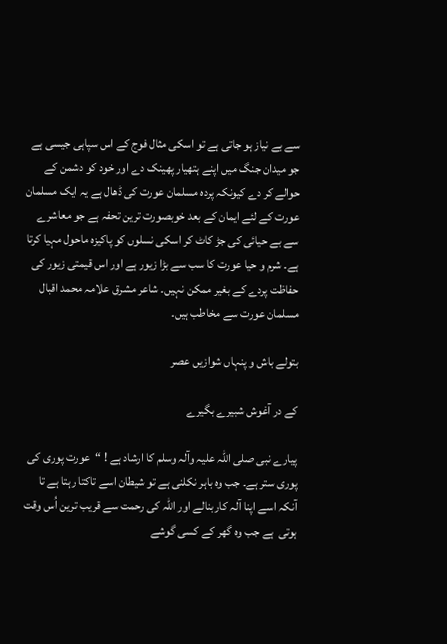سے بے نیاز ہو جاتی ہے تو اسکی مثال فوج کے اس سپاہی جیسی ہے جو میدان جنگ میں اپنے ہتھیار پھینک دے اور خود کو دشمن کے حوالے کر دے کیونکہ پردہ مسلمان عورت کی ڈھال ہے یہ ایک مسلمان عورت کے لئے ایمان کے بعد خوبصورت ترین تحفہ ہے جو معاشرے سے بے حیائی کی جڑ کاٹ کر اسکی نسلوں کو پاکیزہ ماحول مہیا کرتا ہے۔ شرم و حیا عورت کا سب سے بڑا زیور ہے اور اس قیمتی زیور کی حفاظت پردے کے بغیر ممکن نہیں۔ شاعر مشرق علامہ محمد اقبال مسلمان عورت سے مخاطب ہیں۔

بتولے باش و پنہاں شوازیں عصر

کے در آغوش شبیرے بگیرے

پیارے نبی صلی اللہ علیہ وآلہ وسلم کا ارشاد ہے ! “عورت پوری کی پوری ستر ہے۔ جب وہ باہر نکلنی ہے تو شیطان اسے تاکتا رہتا ہے تا آنکہ اسے اپنا آلہ کاربنالے اور اللہ کی رحمت سے قریب ترین اُس وقت ہوتی  ہے جب وہ گھر کے کسی گوشے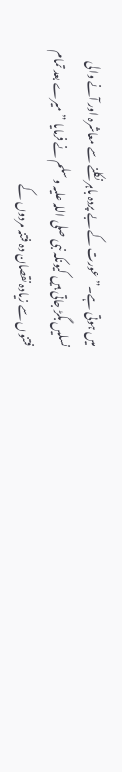میں ہوتی ہے۔”عورت کے بے پردہ باہر نکلنے سے معاشرہ اور آنے والی نسلیں بگڑ جاتی ہیں کیونکہ نبی صلی اللہ علیہ وسلم نے فرمایا ” میرے بعد تمام فتنوں سے زیادہ نقصان دہ فتنہ مردوں کے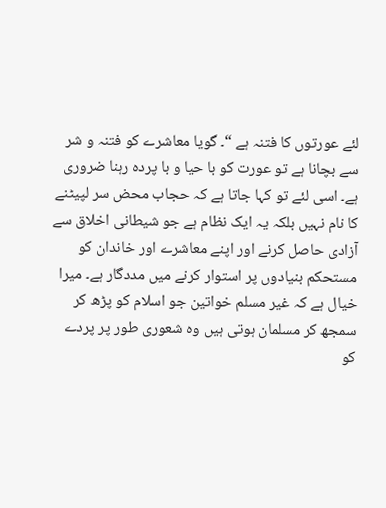لئے عورتوں کا فتنہ ہے “۔ گویا معاشرے کو فتنہ و شر سے بچانا ہے تو عورت کو با حیا و با پردہ رہنا ضروری ہے۔ اسی لئے تو کہا جاتا ہے کہ حجاب محض سر لپیٹنے کا نام نہیں بلکہ یہ ایک نظام ہے جو شیطانی اخلاق سے آزادی حاصل کرنے اور اپنے معاشرے اور خاندان کو مستحکم بنیادوں پر استوار کرنے میں مددگار ہے۔ میرا خیال ہے کہ غیر مسلم خواتین جو اسلام کو پڑھ کر سمجھ کر مسلمان ہوتی ہیں وہ شعوری طور پر پردے کو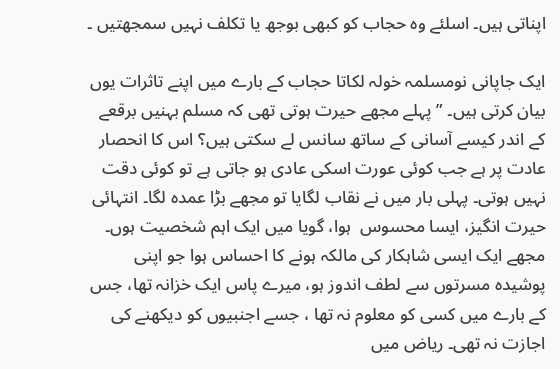اپناتی ہیں۔ اسلئے وہ حجاب کو کبھی بوجھ یا تکلف نہیں سمجھتیں ۔

ایک جاپانی نومسلمہ خولہ لکاتا حجاب کے بارے میں اپنے تاثرات یوں بیان کرتی ہیں۔ ” پہلے مجھے حیرت ہوتی تھی کہ مسلم بہنیں برقعے کے اندر کیسے آسانی کے ساتھ سانس لے سکتی ہیں؟ اس کا انحصار عادت پر ہے جب کوئی عورت اسکی عادی ہو جاتی ہے تو کوئی دقت نہیں ہوتی۔ پہلی بار میں نے نقاب لگایا تو مجھے بڑا عمدہ لگا۔ انتہائی حیرت انگیز، ایسا محسوس  ہوا، گویا میں ایک اہم شخصیت ہوں۔ مجھے ایک ایسی شاہکار کی مالکہ ہونے کا احساس ہوا جو اپنی پوشیدہ مسرتوں سے لطف اندوز ہو، میرے پاس ایک خزانہ تھا، جس کے بارے میں کسی کو معلوم نہ تھا ، جسے اجنبیوں کو دیکھنے کی اجازت نہ تھی۔ ریاض میں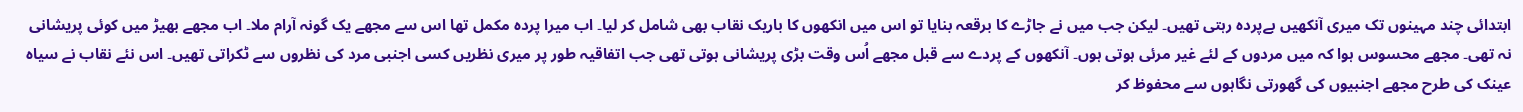ابتدائی چند مہینوں تک میری آنکھیں بےپردہ رہتی تھیں۔ لیکن جب میں نے جاڑے کا برقعہ بنایا تو اس میں انکھوں کا باریک نقاب بھی شامل کر لیا۔ اب میرا پردہ مکمل تھا اس سے مجھے یک گونہ آرام ملا۔ اب مجھے بھیڑ میں کوئی پریشانی نہ تھی۔ مجھے محسوس ہوا کہ میں مردوں کے لئے غیر مرئی ہوتی ہوں۔ آنکھوں کے پردے سے قبل مجھے اُس وقت بڑی پریشانی ہوتی تھی جب اتفاقیہ طور پر میری نظریں کسی اجنبی مرد کی نظروں سے ٹکراتی تھیں۔ اس نئے نقاب نے سیاہ عینک کی طرح مجھے اجنبیوں کی گھورتی نگاہوں سے محفوظ کر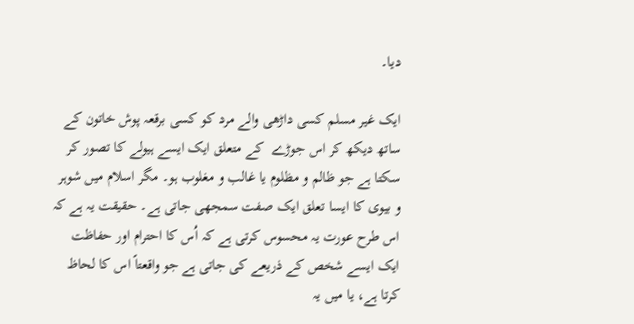دیا۔

ایک غیر مسلم کسی داڑھی والے مرد کو کسی برقعہ پوش خاتون کے ساتھ دیکھ کر اس جوڑے  کے متعلق ایک ایسے ہیولے کا تصور کر سکتا ہے جو ظالم و مظلوم یا غالب و مغلوب ہو۔ مگر اسلام میں شوہر و بیوی کا ایسا تعلق ایک صفت سمجھی جاتی ہے۔ حقیقت یہ ہے کہ اس طرح عورت یہ محسوس کرتی ہے کہ اُس کا احترام اور حفاظت ایک ایسے شخص کے ذریعے کی جاتی ہے جو واقعتاً اس کا لحاظ کرتا ہے، یا میں یہ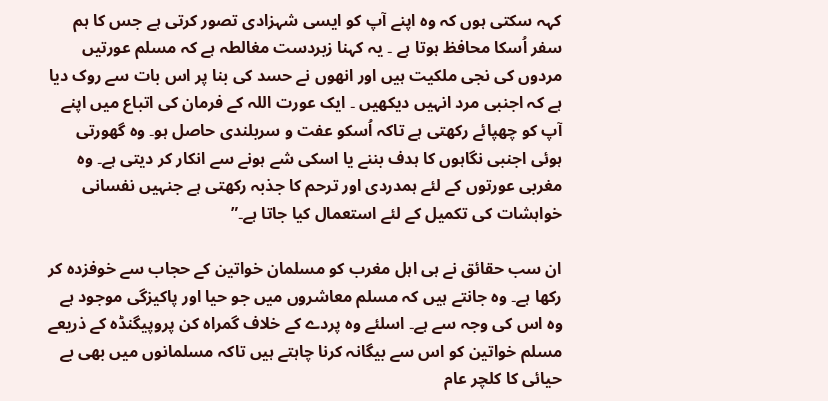کہہ سکتی ہوں کہ وہ اپنے آپ کو ایسی شہزادی تصور کرتی ہے جس کا ہم سفر اُسکا محافظ ہوتا ہے ۔ یہ کہنا زبردست مغالطہ ہے کہ مسلم عورتیں مردوں کی نجی ملکیت ہیں اور انھوں نے حسد کی بنا پر اس بات سے روک دیا ہے کہ اجنبی مرد انہیں دیکھیں ۔ ایک عورت اللہ کے فرمان کی اتباع میں اپنے آپ کو چھپائے رکھتی ہے تاکہ اُسکو عفت و سربلندی حاصل ہو۔ وہ گھورتی ہوئی اجنبی نگاہوں کا ہدف بننے یا اسکی شے ہونے سے انکار کر دیتی ہے۔ وہ مغربی عورتوں کے لئے ہمدردی اور ترحم کا جذبہ رکھتی ہے جنہیں نفسانی خواہشات کی تکمیل کے لئے استعمال کیا جاتا ہے۔”

ان سب حقائق نے ہی اہل مغرب کو مسلمان خواتین کے حجاب سے خوفزدہ کر رکھا ہے۔ وہ جانتے ہیں کہ مسلم معاشروں میں جو حیا اور پاکیزگی موجود ہے وہ اس کی وجہ سے ہے۔ اسلئے وہ پردے کے خلاف گمراہ کن پروپیگنڈہ کے ذریعے مسلم خواتین کو اس سے بیگانہ کرنا چاہتے ہیں تاکہ مسلمانوں میں بھی بے حیائی کا کلچر عام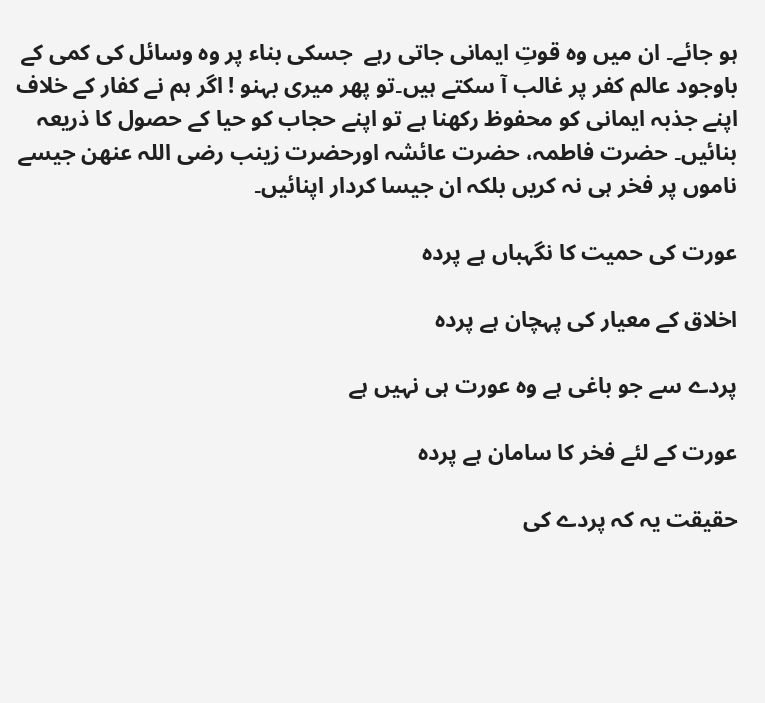ہو جائے۔ ان میں وہ قوتِ ایمانی جاتی رہے  جسکی بناء پر وہ وسائل کی کمی کے باوجود عالم کفر پر غالب آ سکتے ہیں۔تو پھر میری بہنو ! اگر ہم نے کفار کے خلاف اپنے جذبہ ایمانی کو محفوظ رکھنا ہے تو اپنے حجاب کو حیا کے حصول کا ذریعہ بنائیں۔ حضرت فاطمہ، حضرت عائشہ اورحضرت زینب رضی اللہ عنھن جیسے ناموں پر فخر ہی نہ کریں بلکہ ان جیسا کردار اپنائیں۔

عورت کی حمیت کا نگہباں ہے پردہ

اخلاق کے معیار کی پہچان ہے پردہ

پردے سے جو باغی ہے وہ عورت ہی نہیں ہے

عورت کے لئے فخر کا سامان ہے پردہ

حقیقت یہ کہ پردے کی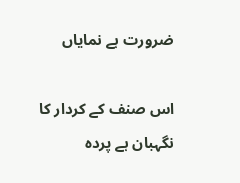ضرورت ہے نمایاں

اس صنف کے کردار کا نگہبان ہے پردہ